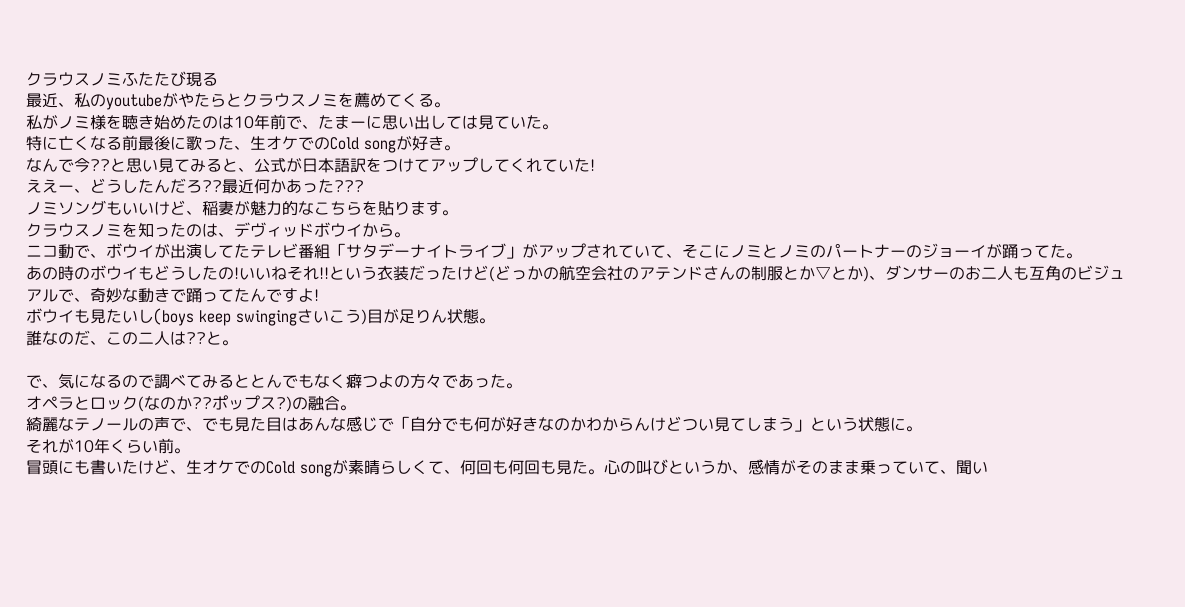クラウスノミふたたび現る
最近、私のyoutubeがやたらとクラウスノミを薦めてくる。
私がノミ様を聴き始めたのは10年前で、たまーに思い出しては見ていた。
特に亡くなる前最後に歌った、生オケでのCold songが好き。
なんで今??と思い見てみると、公式が日本語訳をつけてアップしてくれていた!
ええー、どうしたんだろ??最近何かあった???
ノミソングもいいけど、稲妻が魅力的なこちらを貼ります。
クラウスノミを知ったのは、デヴィッドボウイから。
ニコ動で、ボウイが出演してたテレビ番組「サタデーナイトライブ」がアップされていて、そこにノミとノミのパートナーのジョーイが踊ってた。
あの時のボウイもどうしたの!いいねそれ!!という衣装だったけど(どっかの航空会社のアテンドさんの制服とか▽とか)、ダンサーのお二人も互角のビジュアルで、奇妙な動きで踊ってたんですよ!
ボウイも見たいし(boys keep swingingさいこう)目が足りん状態。
誰なのだ、この二人は??と。

で、気になるので調べてみるととんでもなく癖つよの方々であった。
オペラとロック(なのか??ポップス?)の融合。
綺麗なテノールの声で、でも見た目はあんな感じで「自分でも何が好きなのかわからんけどつい見てしまう」という状態に。
それが10年くらい前。
冒頭にも書いたけど、生オケでのCold songが素晴らしくて、何回も何回も見た。心の叫びというか、感情がそのまま乗っていて、聞い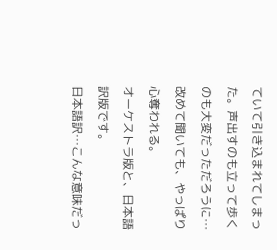ていて引き込まれてしまった。声出すのも立って歩くのも大変だっただろうに…
改めて聞いても、やっぱり心奪われる。
オーケストラ版と、日本語訳版です。
日本語訳…こんな意味だっ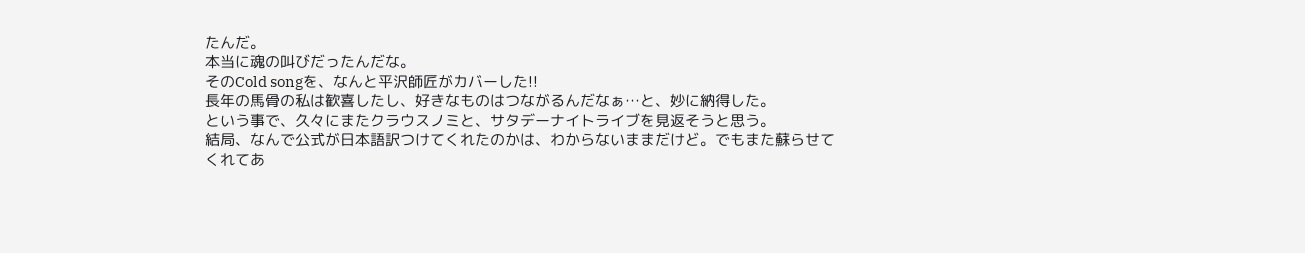たんだ。
本当に魂の叫びだったんだな。
そのCold songを、なんと平沢師匠がカバーした!!
長年の馬骨の私は歓喜したし、好きなものはつながるんだなぁ…と、妙に納得した。
という事で、久々にまたクラウスノミと、サタデーナイトライブを見返そうと思う。
結局、なんで公式が日本語訳つけてくれたのかは、わからないままだけど。でもまた蘇らせてくれてあ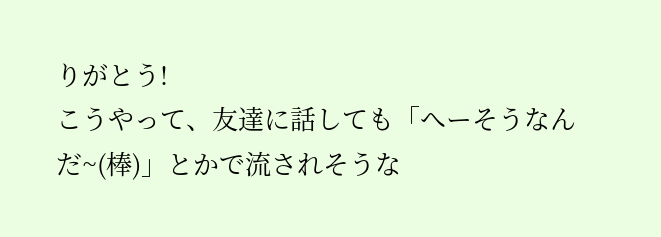りがとう!
こうやって、友達に話しても「へーそうなんだ~(棒)」とかで流されそうな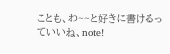ことも、わ~~と好きに書けるっていいね、note!